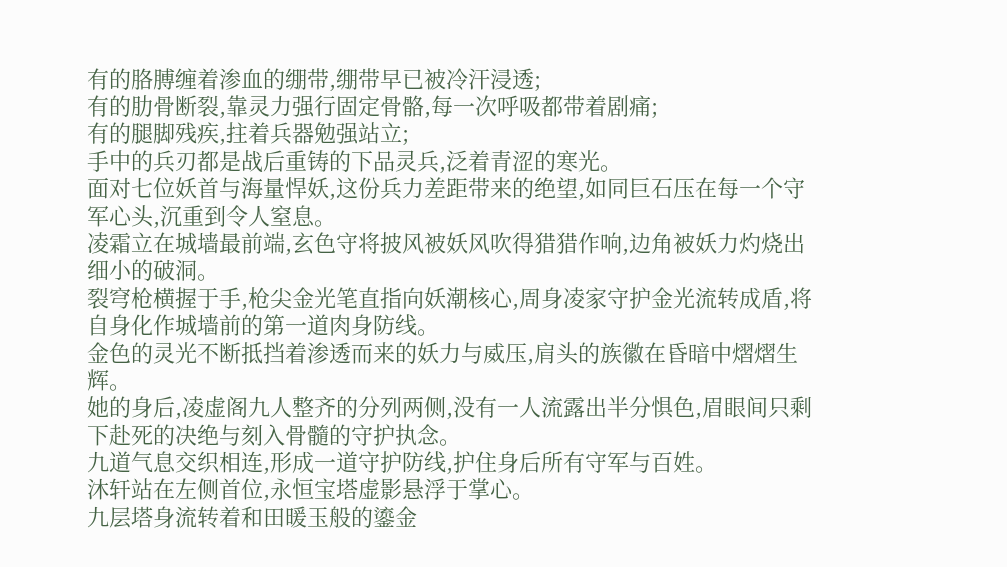有的胳膊缠着渗血的绷带,绷带早已被冷汗浸透;
有的肋骨断裂,靠灵力强行固定骨骼,每一次呼吸都带着剧痛;
有的腿脚残疾,拄着兵器勉强站立;
手中的兵刃都是战后重铸的下品灵兵,泛着青涩的寒光。
面对七位妖首与海量悍妖,这份兵力差距带来的绝望,如同巨石压在每一个守军心头,沉重到令人窒息。
凌霜立在城墙最前端,玄色守将披风被妖风吹得猎猎作响,边角被妖力灼烧出细小的破洞。
裂穹枪横握于手,枪尖金光笔直指向妖潮核心,周身凌家守护金光流转成盾,将自身化作城墙前的第一道肉身防线。
金色的灵光不断抵挡着渗透而来的妖力与威压,肩头的族徽在昏暗中熠熠生辉。
她的身后,凌虚阁九人整齐的分列两侧,没有一人流露出半分惧色,眉眼间只剩下赴死的决绝与刻入骨髓的守护执念。
九道气息交织相连,形成一道守护防线,护住身后所有守军与百姓。
沐轩站在左侧首位,永恒宝塔虚影悬浮于掌心。
九层塔身流转着和田暖玉般的鎏金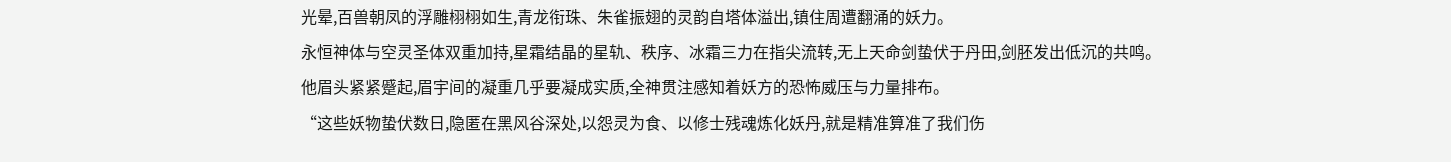光晕,百兽朝凤的浮雕栩栩如生,青龙衔珠、朱雀振翅的灵韵自塔体溢出,镇住周遭翻涌的妖力。
永恒神体与空灵圣体双重加持,星霜结晶的星轨、秩序、冰霜三力在指尖流转,无上天命剑蛰伏于丹田,剑胚发出低沉的共鸣。
他眉头紧紧蹙起,眉宇间的凝重几乎要凝成实质,全神贯注感知着妖方的恐怖威压与力量排布。
“这些妖物蛰伏数日,隐匿在黑风谷深处,以怨灵为食、以修士残魂炼化妖丹,就是精准算准了我们伤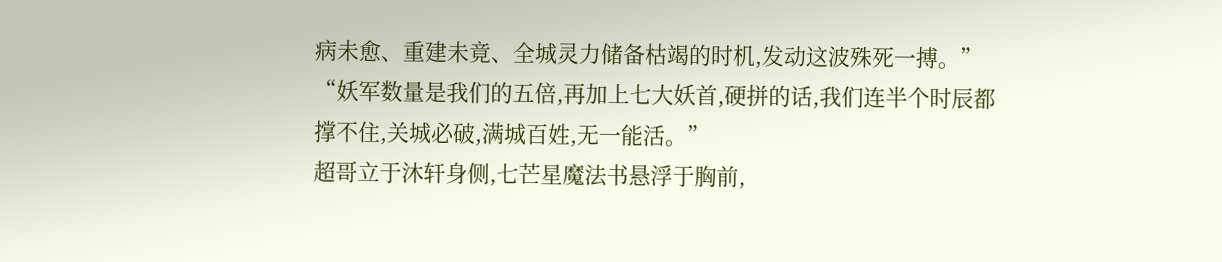病未愈、重建未竟、全城灵力储备枯竭的时机,发动这波殊死一搏。”
“妖军数量是我们的五倍,再加上七大妖首,硬拼的话,我们连半个时辰都撑不住,关城必破,满城百姓,无一能活。”
超哥立于沐轩身侧,七芒星魔法书悬浮于胸前,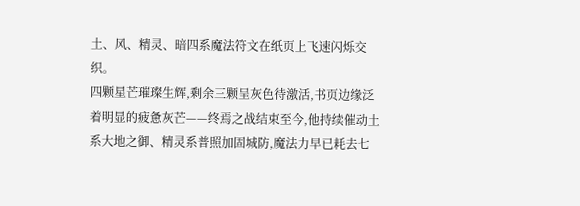土、风、精灵、暗四系魔法符文在纸页上飞速闪烁交织。
四颗星芒璀璨生辉,剩余三颗呈灰色待激活,书页边缘泛着明显的疲惫灰芒——终焉之战结束至今,他持续催动土系大地之御、精灵系普照加固城防,魔法力早已耗去七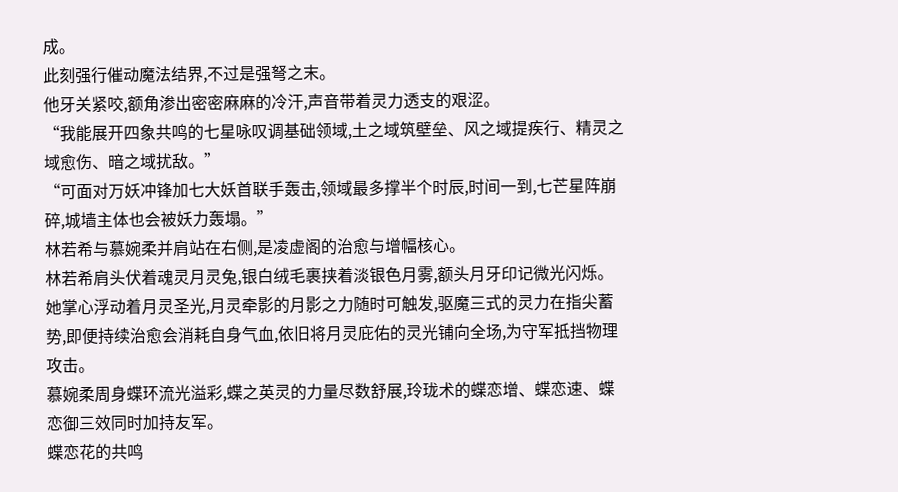成。
此刻强行催动魔法结界,不过是强弩之末。
他牙关紧咬,额角渗出密密麻麻的冷汗,声音带着灵力透支的艰涩。
“我能展开四象共鸣的七星咏叹调基础领域,土之域筑壁垒、风之域提疾行、精灵之域愈伤、暗之域扰敌。”
“可面对万妖冲锋加七大妖首联手轰击,领域最多撑半个时辰,时间一到,七芒星阵崩碎,城墙主体也会被妖力轰塌。”
林若希与慕婉柔并肩站在右侧,是凌虚阁的治愈与增幅核心。
林若希肩头伏着魂灵月灵兔,银白绒毛裹挟着淡银色月雾,额头月牙印记微光闪烁。
她掌心浮动着月灵圣光,月灵牵影的月影之力随时可触发,驱魔三式的灵力在指尖蓄势,即便持续治愈会消耗自身气血,依旧将月灵庇佑的灵光铺向全场,为守军抵挡物理攻击。
慕婉柔周身蝶环流光溢彩,蝶之英灵的力量尽数舒展,玲珑术的蝶恋增、蝶恋速、蝶恋御三效同时加持友军。
蝶恋花的共鸣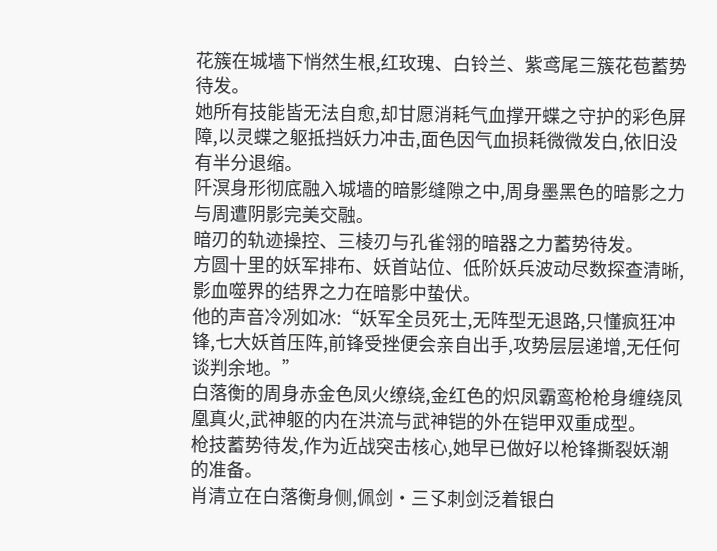花簇在城墙下悄然生根,红玫瑰、白铃兰、紫鸢尾三簇花苞蓄势待发。
她所有技能皆无法自愈,却甘愿消耗气血撑开蝶之守护的彩色屏障,以灵蝶之躯抵挡妖力冲击,面色因气血损耗微微发白,依旧没有半分退缩。
阡溟身形彻底融入城墙的暗影缝隙之中,周身墨黑色的暗影之力与周遭阴影完美交融。
暗刃的轨迹操控、三棱刃与孔雀翎的暗器之力蓄势待发。
方圆十里的妖军排布、妖首站位、低阶妖兵波动尽数探查清晰,影血噬界的结界之力在暗影中蛰伏。
他的声音冷冽如冰:“妖军全员死士,无阵型无退路,只懂疯狂冲锋,七大妖首压阵,前锋受挫便会亲自出手,攻势层层递增,无任何谈判余地。”
白落衡的周身赤金色凤火缭绕,金红色的炽凤霸鸾枪枪身缠绕凤凰真火,武神躯的内在洪流与武神铠的外在铠甲双重成型。
枪技蓄势待发,作为近战突击核心,她早已做好以枪锋撕裂妖潮的准备。
肖清立在白落衡身侧,佩剑·三孓刺剑泛着银白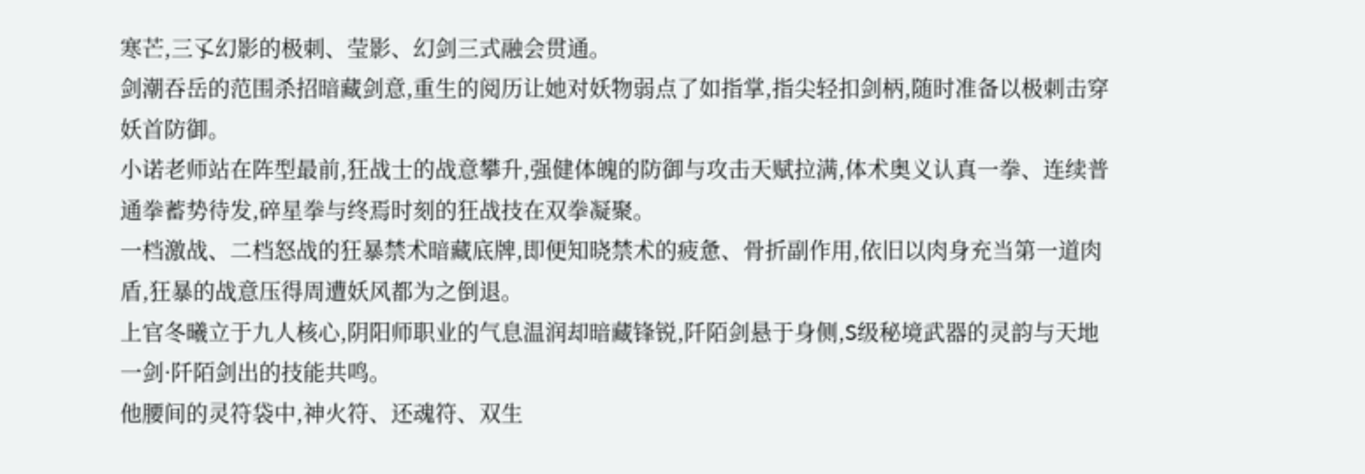寒芒,三孓幻影的极刺、莹影、幻剑三式融会贯通。
剑潮吞岳的范围杀招暗藏剑意,重生的阅历让她对妖物弱点了如指掌,指尖轻扣剑柄,随时准备以极刺击穿妖首防御。
小诺老师站在阵型最前,狂战士的战意攀升,强健体魄的防御与攻击天赋拉满,体术奥义认真一拳、连续普通拳蓄势待发,碎星拳与终焉时刻的狂战技在双拳凝聚。
一档激战、二档怒战的狂暴禁术暗藏底牌,即便知晓禁术的疲惫、骨折副作用,依旧以肉身充当第一道肉盾,狂暴的战意压得周遭妖风都为之倒退。
上官冬曦立于九人核心,阴阳师职业的气息温润却暗藏锋锐,阡陌剑悬于身侧,S级秘境武器的灵韵与天地一剑·阡陌剑出的技能共鸣。
他腰间的灵符袋中,神火符、还魂符、双生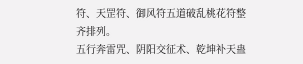符、天罡符、御风符五道破乱桃花符整齐排列。
五行奔雷咒、阴阳交征术、乾坤补天蛊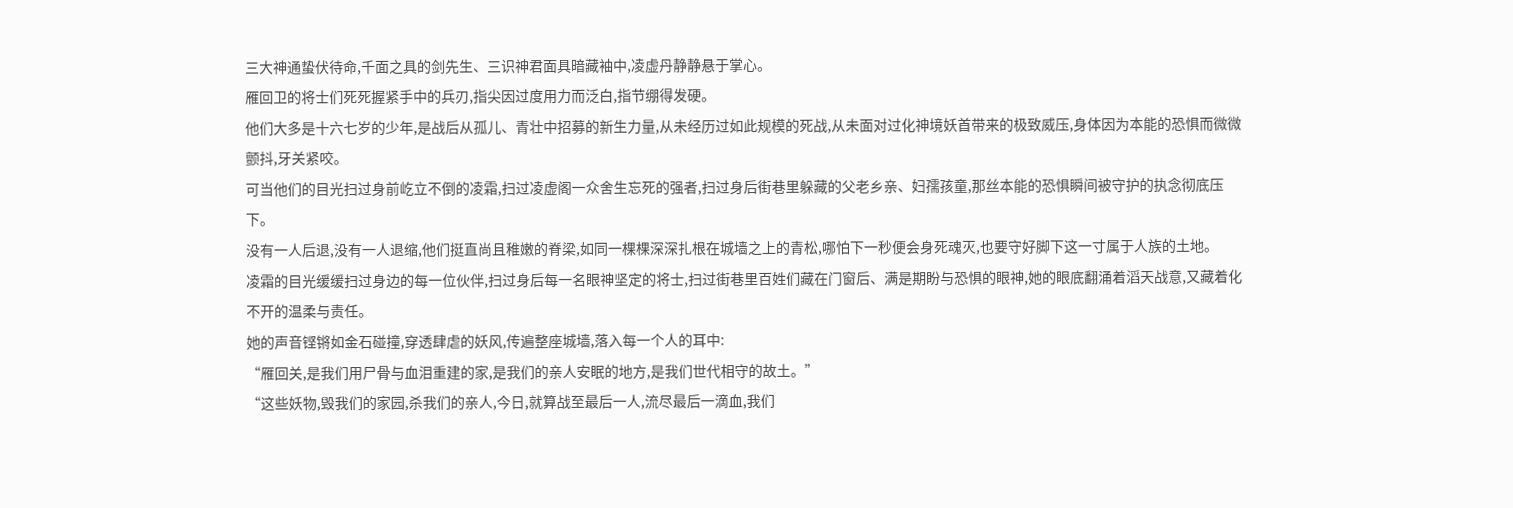三大神通蛰伏待命,千面之具的剑先生、三识神君面具暗藏袖中,凌虚丹静静悬于掌心。
雁回卫的将士们死死握紧手中的兵刃,指尖因过度用力而泛白,指节绷得发硬。
他们大多是十六七岁的少年,是战后从孤儿、青壮中招募的新生力量,从未经历过如此规模的死战,从未面对过化神境妖首带来的极致威压,身体因为本能的恐惧而微微颤抖,牙关紧咬。
可当他们的目光扫过身前屹立不倒的凌霜,扫过凌虚阁一众舍生忘死的强者,扫过身后街巷里躲藏的父老乡亲、妇孺孩童,那丝本能的恐惧瞬间被守护的执念彻底压下。
没有一人后退,没有一人退缩,他们挺直尚且稚嫩的脊梁,如同一棵棵深深扎根在城墙之上的青松,哪怕下一秒便会身死魂灭,也要守好脚下这一寸属于人族的土地。
凌霜的目光缓缓扫过身边的每一位伙伴,扫过身后每一名眼神坚定的将士,扫过街巷里百姓们藏在门窗后、满是期盼与恐惧的眼神,她的眼底翻涌着滔天战意,又藏着化不开的温柔与责任。
她的声音铿锵如金石碰撞,穿透肆虐的妖风,传遍整座城墙,落入每一个人的耳中:
“雁回关,是我们用尸骨与血泪重建的家,是我们的亲人安眠的地方,是我们世代相守的故土。”
“这些妖物,毁我们的家园,杀我们的亲人,今日,就算战至最后一人,流尽最后一滴血,我们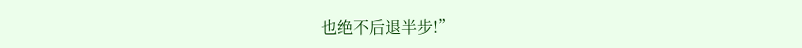也绝不后退半步!”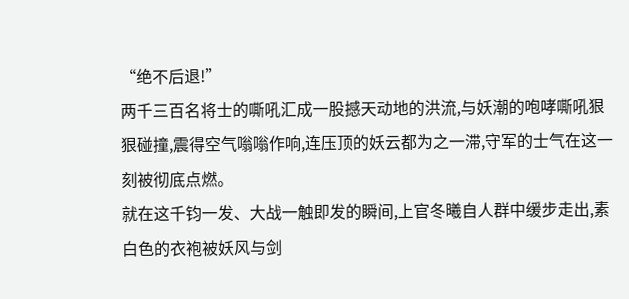“绝不后退!”
两千三百名将士的嘶吼汇成一股撼天动地的洪流,与妖潮的咆哮嘶吼狠狠碰撞,震得空气嗡嗡作响,连压顶的妖云都为之一滞,守军的士气在这一刻被彻底点燃。
就在这千钧一发、大战一触即发的瞬间,上官冬曦自人群中缓步走出,素白色的衣袍被妖风与剑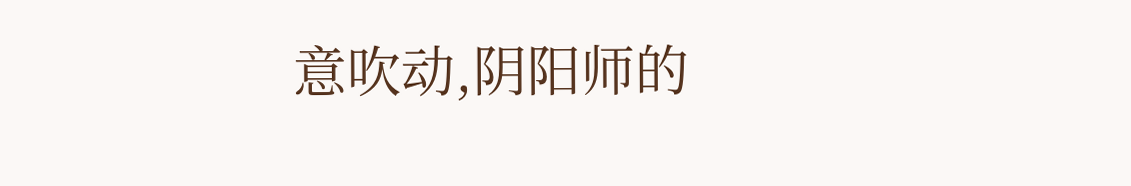意吹动,阴阳师的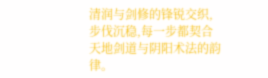清润与剑修的锋锐交织,步伐沉稳,每一步都契合天地剑道与阴阳术法的韵律。